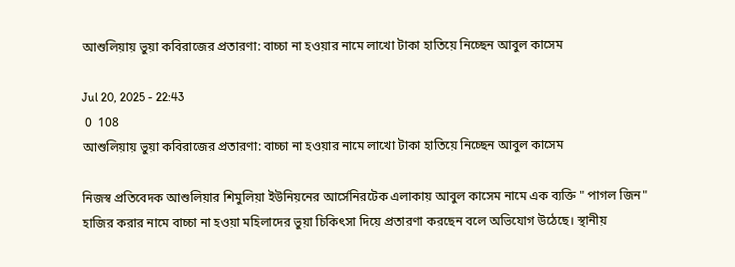আশুলিয়ায় ভুয়া কবিরাজের প্রতারণা: বাচ্চা না হওয়ার নামে লাখো টাকা হাতিয়ে নিচ্ছেন আবুল কাসেম

Jul 20, 2025 - 22:43
 0  108
আশুলিয়ায় ভুয়া কবিরাজের প্রতারণা: বাচ্চা না হওয়ার নামে লাখো টাকা হাতিয়ে নিচ্ছেন আবুল কাসেম

নিজস্ব প্রতিবেদক আশুলিয়ার শিমুলিয়া ইউনিয়নের আর্সেনিরটেক এলাকায় আবুল কাসেম নামে এক ব্যক্তি " পাগল জিন" হাজির করার নামে বাচ্চা না হওয়া মহিলাদের ভুয়া চিকিৎসা দিয়ে প্রতারণা করছেন বলে অভিযোগ উঠেছে। স্থানীয়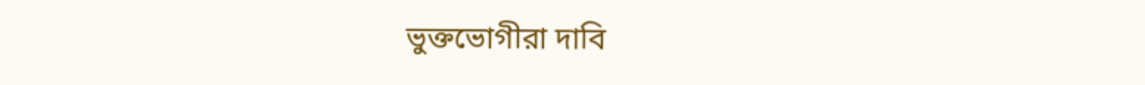ভুক্তভোগীরা দাবি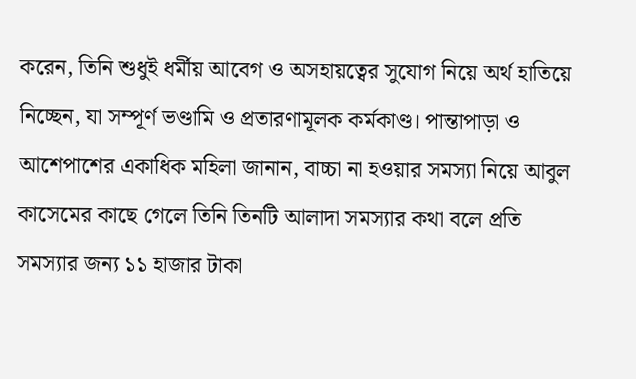করেন, তিনি শুধুই ধর্মীয় আবেগ ও অসহায়ত্বের সুযোগ নিয়ে অর্থ হাতিয়ে নিচ্ছেন, যা সম্পূর্ণ ভণ্ডামি ও প্রতারণামূলক কর্মকাণ্ড। পান্তাপাড়া ও আশেপাশের একাধিক মহিলা জানান, বাচ্চা না হওয়ার সমস্যা নিয়ে আবুল কাসেমের কাছে গেলে তিনি তিনটি আলাদা সমস্যার কথা বলে প্রতি সমস্যার জন্য ১১ হাজার টাকা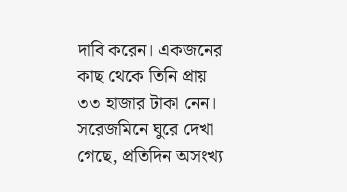দাবি করেন। একজনের কাছ থেকে তিনি প্রায় ৩৩ হাজার টাকা নেন। সরেজমিনে ঘুরে দেখা গেছে, প্রতিদিন অসংখ্য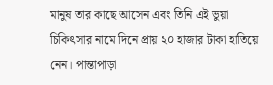মানুষ তার কাছে আসেন এবং তিনি এই ভুয়া চিকিৎসার নামে দিনে প্রায় ২০ হাজার টাকা হাতিয়ে নেন। পান্তাপাড়া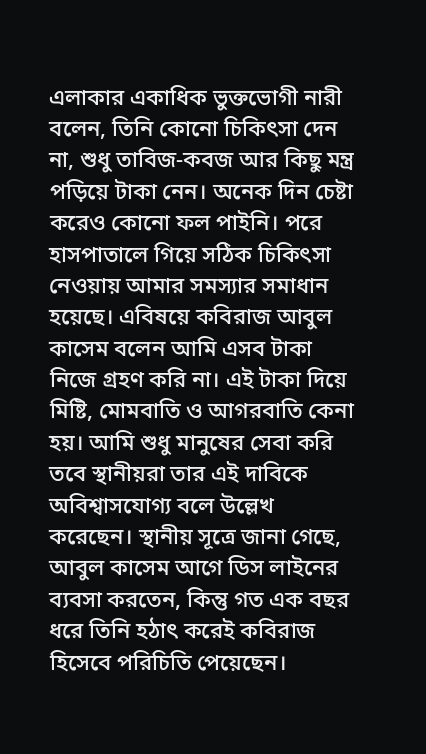এলাকার একাধিক ভুক্তভোগী নারী বলেন, তিনি কোনো চিকিৎসা দেন না, শুধু তাবিজ-কবজ আর কিছু মন্ত্র পড়িয়ে টাকা নেন। অনেক দিন চেষ্টা করেও কোনো ফল পাইনি। পরে হাসপাতালে গিয়ে সঠিক চিকিৎসা নেওয়ায় আমার সমস্যার সমাধান হয়েছে। এবিষয়ে কবিরাজ আবুল কাসেম বলেন আমি এসব টাকা নিজে গ্রহণ করি না। এই টাকা দিয়ে মিষ্টি, মোমবাতি ও আগরবাতি কেনা হয়। আমি শুধু মানুষের সেবা করি তবে স্থানীয়রা তার এই দাবিকে অবিশ্বাসযোগ্য বলে উল্লেখ করেছেন। স্থানীয় সূত্রে জানা গেছে, আবুল কাসেম আগে ডিস লাইনের ব্যবসা করতেন, কিন্তু গত এক বছর ধরে তিনি হঠাৎ করেই কবিরাজ হিসেবে পরিচিতি পেয়েছেন।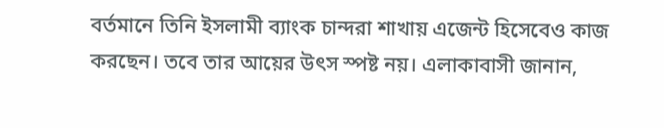বর্তমানে তিনি ইসলামী ব্যাংক চান্দরা শাখায় এজেন্ট হিসেবেও কাজ করছেন। তবে তার আয়ের উৎস স্পষ্ট নয়। এলাকাবাসী জানান,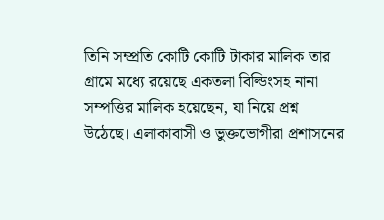তিনি সম্প্রতি কোটি কোটি টাকার মালিক তার গ্রামে মধ্যে রয়েছে একতলা বিল্ডিংসহ নানা সম্পত্তির মালিক হয়েছেন, যা নিয়ে প্রশ্ন উঠেছে। এলাকাবাসী ও ভুক্তভোগীরা প্রশাসনের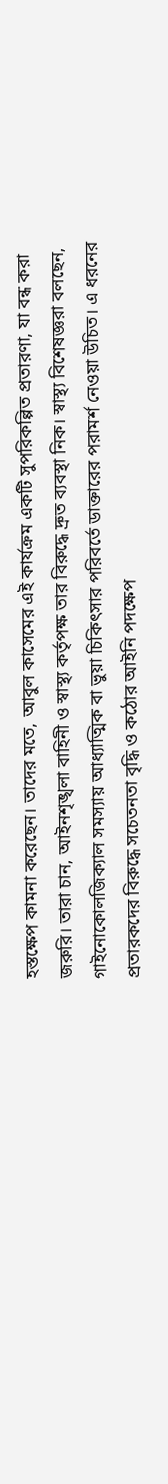হস্তক্ষেপ কামনা করেছেন। তাদের মতে, আবুল কাসেমের এই কার্যক্রম একটি সুপরিকল্পিত প্রতারণা, যা বন্ধ করা জরুরি। তারা চান, আইনশৃঙ্খলা বাহিনী ও স্বাস্থ্য কর্তৃপক্ষ তার বিরুদ্ধে দ্রুত ব্যবস্থা নিক। স্বাস্থ্য বিশেষজ্ঞরা বলছেন, গাইনোকোলজিক্যাল সমস্যায় আধ্যাত্মিক বা ভুয়া চিকিৎসার পরিবর্তে ডাক্তারের পরামর্শ নেওয়া উচিত। এ ধরনের প্রতারকদের বিরুদ্ধে সচেতনতা বৃদ্ধি ও কঠোর আইনি পদক্ষেপ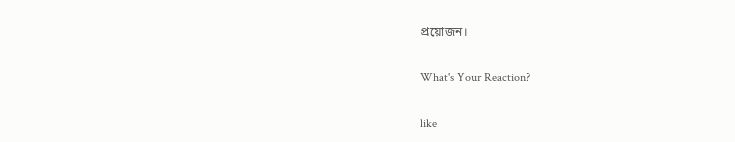প্রয়োজন।

What's Your Reaction?

like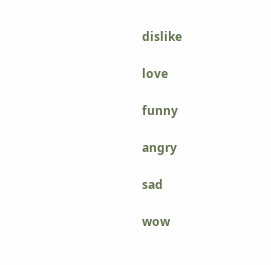dislike

love

funny

angry

sad

wow